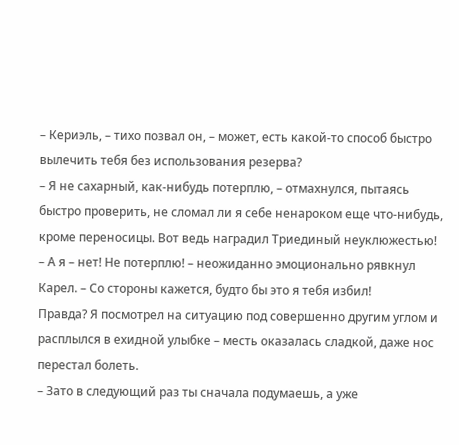– Кериэль, – тихо позвал он, – может, есть какой-то способ быстро вылечить тебя без использования резерва?
– Я не сахарный, как-нибудь потерплю, – отмахнулся, пытаясь быстро проверить, не сломал ли я себе ненароком еще что-нибудь, кроме переносицы. Вот ведь наградил Триединый неуклюжестью!
– А я – нет! Не потерплю! – неожиданно эмоционально рявкнул Карел. – Со стороны кажется, будто бы это я тебя избил!
Правда? Я посмотрел на ситуацию под совершенно другим углом и расплылся в ехидной улыбке – месть оказалась сладкой, даже нос перестал болеть.
– Зато в следующий раз ты сначала подумаешь, а уже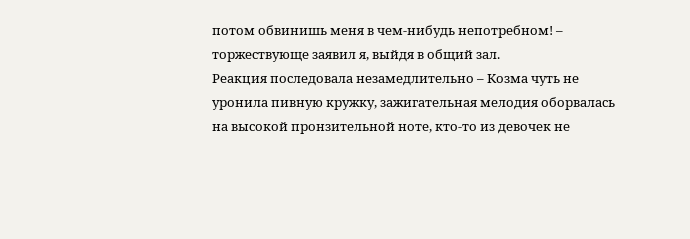потом обвинишь меня в чем-нибудь непотребном! – торжествующе заявил я, выйдя в общий зал.
Реакция последовала незамедлительно – Козма чуть не уронила пивную кружку, зажигательная мелодия оборвалась на высокой пронзительной ноте, кто-то из девочек не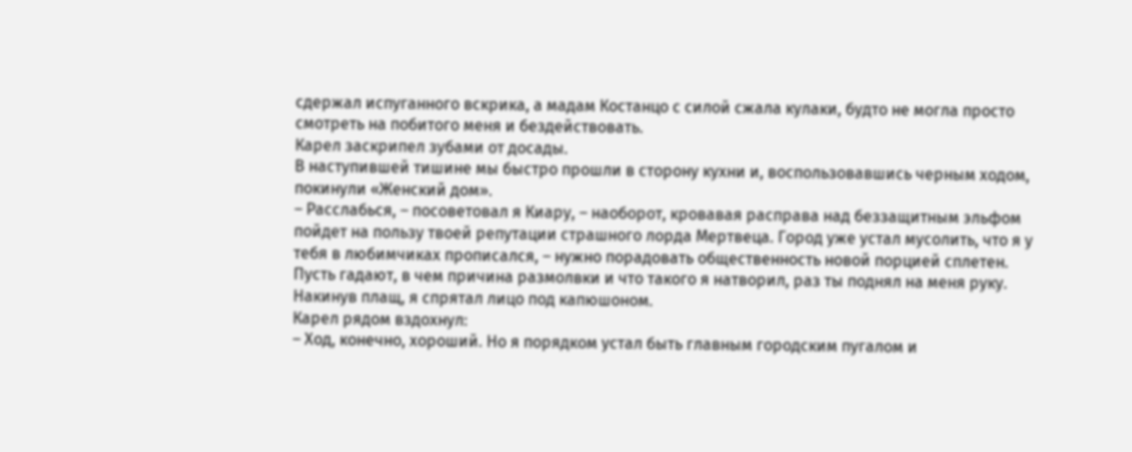сдержал испуганного вскрика, а мадам Костанцо с силой сжала кулаки, будто не могла просто смотреть на побитого меня и бездействовать.
Карел заскрипел зубами от досады.
В наступившей тишине мы быстро прошли в сторону кухни и, воспользовавшись черным ходом, покинули «Женский дом».
– Расслабься, – посоветовал я Киару, – наоборот, кровавая расправа над беззащитным эльфом пойдет на пользу твоей репутации страшного лорда Мертвеца. Город уже устал мусолить, что я у тебя в любимчиках прописался, – нужно порадовать общественность новой порцией сплетен. Пусть гадают, в чем причина размолвки и что такого я натворил, раз ты поднял на меня руку.
Накинув плащ, я спрятал лицо под капюшоном.
Карел рядом вздохнул:
– Ход, конечно, хороший. Но я порядком устал быть главным городским пугалом и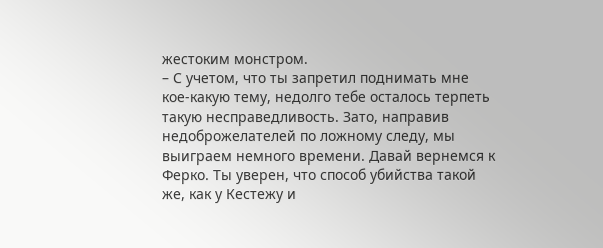жестоким монстром.
– С учетом, что ты запретил поднимать мне кое-какую тему, недолго тебе осталось терпеть такую несправедливость. Зато, направив недоброжелателей по ложному следу, мы выиграем немного времени. Давай вернемся к Ферко. Ты уверен, что способ убийства такой же, как у Кестежу и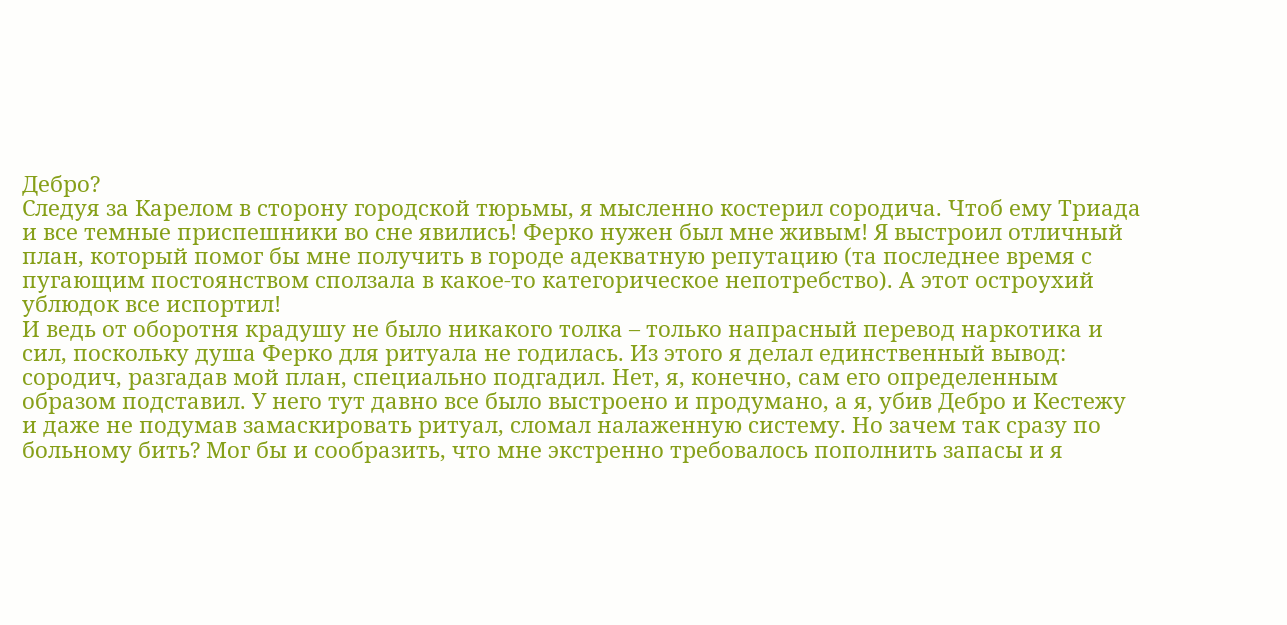Дебро?
Следуя за Карелом в сторону городской тюрьмы, я мысленно костерил сородича. Чтоб ему Триада и все темные приспешники во сне явились! Ферко нужен был мне живым! Я выстроил отличный план, который помог бы мне получить в городе адекватную репутацию (та последнее время с пугающим постоянством сползала в какое-то категорическое непотребство). А этот остроухий ублюдок все испортил!
И ведь от оборотня крадушу не было никакого толка – только напрасный перевод наркотика и сил, поскольку душа Ферко для ритуала не годилась. Из этого я делал единственный вывод: сородич, разгадав мой план, специально подгадил. Нет, я, конечно, сам его определенным образом подставил. У него тут давно все было выстроено и продумано, а я, убив Дебро и Кестежу и даже не подумав замаскировать ритуал, сломал налаженную систему. Но зачем так сразу по больному бить? Мог бы и сообразить, что мне экстренно требовалось пополнить запасы и я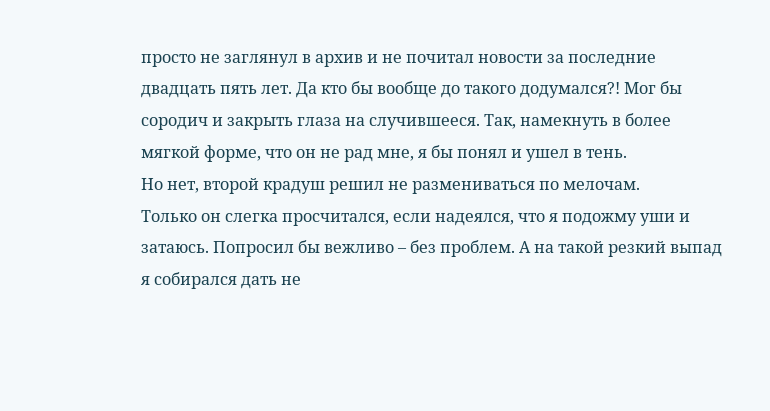просто не заглянул в архив и не почитал новости за последние двадцать пять лет. Да кто бы вообще до такого додумался?! Мог бы сородич и закрыть глаза на случившееся. Так, намекнуть в более мягкой форме, что он не рад мне, я бы понял и ушел в тень.
Но нет, второй крадуш решил не размениваться по мелочам.
Только он слегка просчитался, если надеялся, что я подожму уши и затаюсь. Попросил бы вежливо – без проблем. А на такой резкий выпад я собирался дать не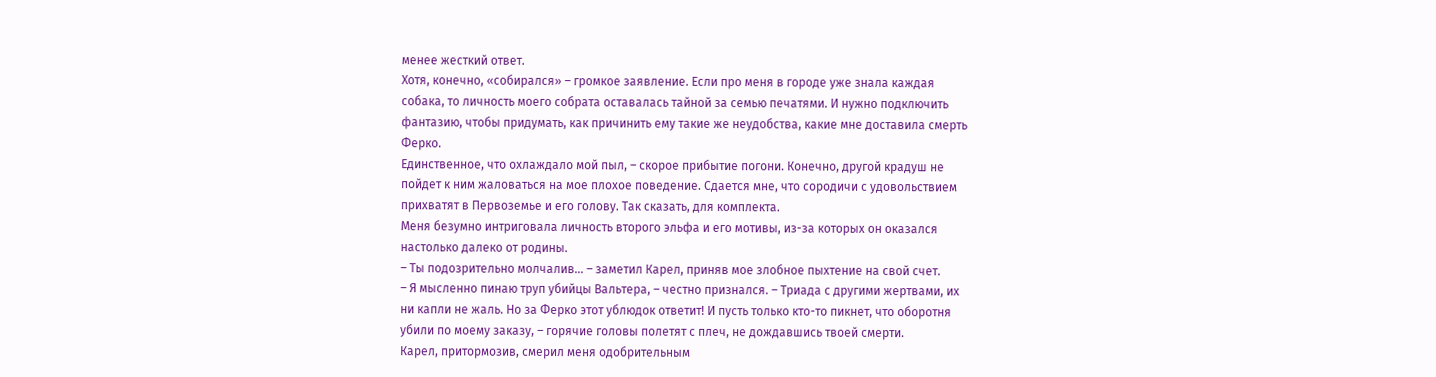менее жесткий ответ.
Хотя, конечно, «собирался» – громкое заявление. Если про меня в городе уже знала каждая собака, то личность моего собрата оставалась тайной за семью печатями. И нужно подключить фантазию, чтобы придумать, как причинить ему такие же неудобства, какие мне доставила смерть Ферко.
Единственное, что охлаждало мой пыл, – скорое прибытие погони. Конечно, другой крадуш не пойдет к ним жаловаться на мое плохое поведение. Сдается мне, что сородичи с удовольствием прихватят в Первоземье и его голову. Так сказать, для комплекта.
Меня безумно интриговала личность второго эльфа и его мотивы, из-за которых он оказался настолько далеко от родины.
– Ты подозрительно молчалив… – заметил Карел, приняв мое злобное пыхтение на свой счет.
– Я мысленно пинаю труп убийцы Вальтера, – честно признался. – Триада с другими жертвами, их ни капли не жаль. Но за Ферко этот ублюдок ответит! И пусть только кто-то пикнет, что оборотня убили по моему заказу, – горячие головы полетят с плеч, не дождавшись твоей смерти.
Карел, притормозив, смерил меня одобрительным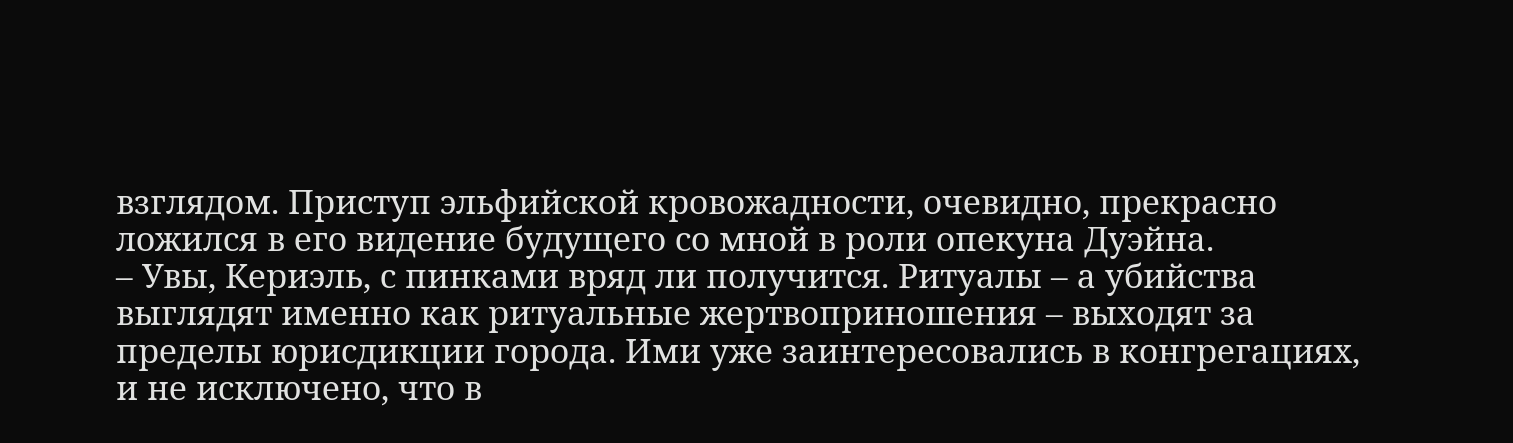взглядом. Приступ эльфийской кровожадности, очевидно, прекрасно ложился в его видение будущего со мной в роли опекуна Дуэйна.
– Увы, Кериэль, с пинками вряд ли получится. Ритуалы – а убийства выглядят именно как ритуальные жертвоприношения – выходят за пределы юрисдикции города. Ими уже заинтересовались в конгрегациях, и не исключено, что в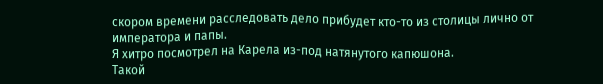скором времени расследовать дело прибудет кто-то из столицы лично от императора и папы.
Я хитро посмотрел на Карела из-под натянутого капюшона.
Такой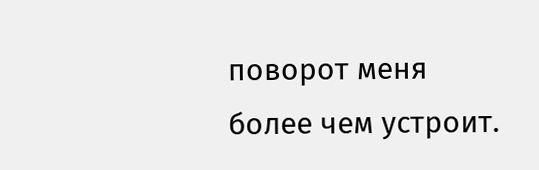поворот меня более чем устроит.